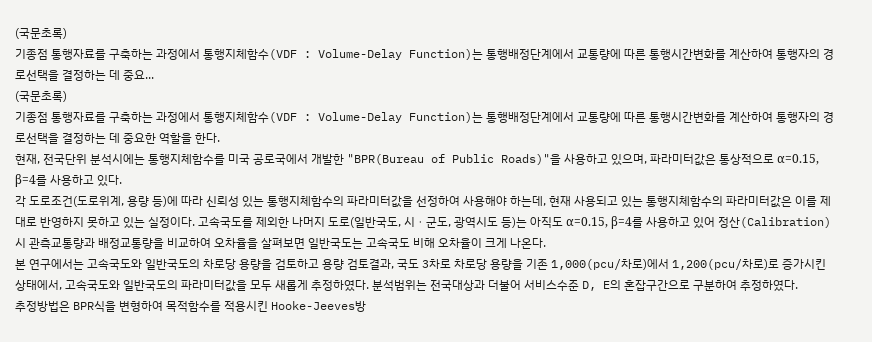(국문초록)
기종점 통행자료를 구축하는 과정에서 통행지체함수(VDF : Volume-Delay Function)는 통행배정단계에서 교통량에 따른 통행시간변화를 계산하여 통행자의 경로선택을 결정하는 데 중요...
(국문초록)
기종점 통행자료를 구축하는 과정에서 통행지체함수(VDF : Volume-Delay Function)는 통행배정단계에서 교통량에 따른 통행시간변화를 계산하여 통행자의 경로선택을 결정하는 데 중요한 역할을 한다.
현재, 전국단위 분석시에는 통행지체함수를 미국 공로국에서 개발한 "BPR(Bureau of Public Roads)"을 사용하고 있으며, 파라미터값은 통상적으로 α=0.15, β=4를 사용하고 있다.
각 도로조건(도로위계, 용량 등)에 따라 신뢰성 있는 통행지체함수의 파라미터값을 선정하여 사용해야 하는데, 현재 사용되고 있는 통행지체함수의 파라미터값은 이를 제대로 반영하지 못하고 있는 실정이다. 고속국도를 제외한 나머지 도로(일반국도, 시ㆍ군도, 광역시도 등)는 아직도 α=0.15, β=4를 사용하고 있어 정산(Calibration)시 관측교통량과 배정교통량을 비교하여 오차율을 살펴보면 일반국도는 고속국도 비해 오차율이 크게 나온다.
본 연구에서는 고속국도와 일반국도의 차로당 용량을 검토하고 용량 검토결과, 국도 3차로 차로당 용량을 기존 1,000(pcu/차로)에서 1,200(pcu/차로)로 증가시킨 상태에서, 고속국도와 일반국도의 파라미터값을 모두 새롭게 추정하였다. 분석범위는 전국대상과 더불어 서비스수준 D, E의 혼잡구간으로 구분하여 추정하였다.
추정방법은 BPR식을 변형하여 목적함수를 적용시킨 Hooke-Jeeves방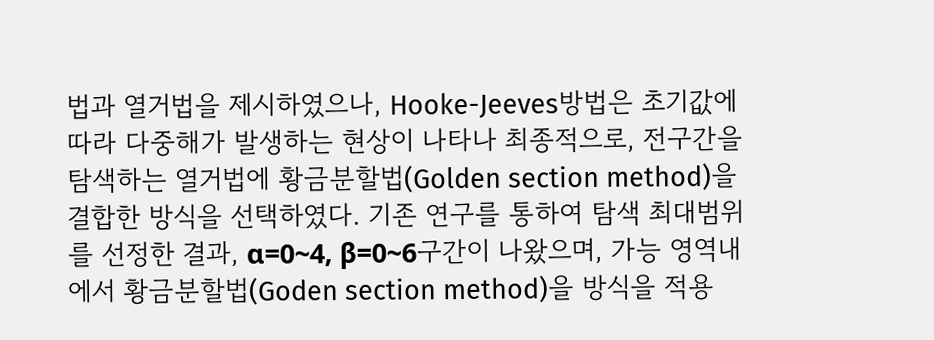법과 열거법을 제시하였으나, Hooke-Jeeves방법은 초기값에 따라 다중해가 발생하는 현상이 나타나 최종적으로, 전구간을 탐색하는 열거법에 황금분할법(Golden section method)을 결합한 방식을 선택하였다. 기존 연구를 통하여 탐색 최대범위를 선정한 결과, α=0~4, β=0~6구간이 나왔으며, 가능 영역내에서 황금분할법(Goden section method)을 방식을 적용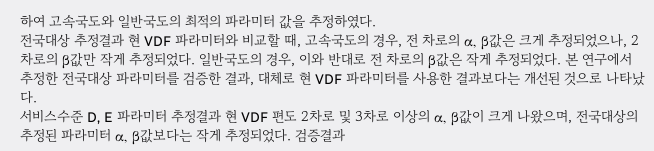하여 고속국도와 일반국도의 최적의 파라미터 값을 추정하였다.
전국대상 추정결과 현 VDF 파라미터와 비교할 때, 고속국도의 경우, 전 차로의 α, β값은 크게 추정되었으나, 2차로의 β값만 작게 추정되었다. 일반국도의 경우, 이와 반대로 전 차로의 β값은 작게 추정되었다. 본 연구에서 추정한 전국대상 파라미터를 검증한 결과, 대체로 현 VDF 파라미터를 사용한 결과보다는 개선된 것으로 나타났다.
서비스수준 D, E 파라미터 추정결과 현 VDF 편도 2차로 및 3차로 이상의 α, β값이 크게 나왔으며, 전국대상의 추정된 파라미터 α, β값보다는 작게 추정되었다. 검증결과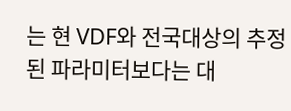는 현 VDF와 전국대상의 추정된 파라미터보다는 대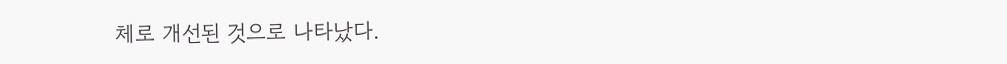체로 개선된 것으로 나타났다.